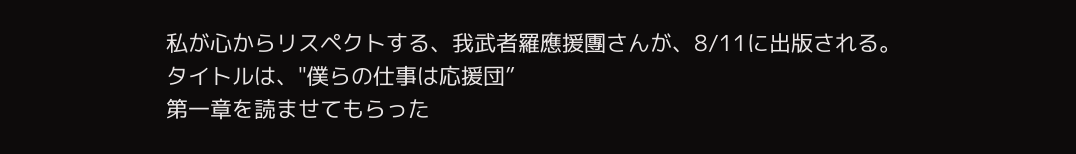私が心からリスペクトする、我武者羅應援團さんが、8/11に出版される。
タイトルは、"僕らの仕事は応援団”
第一章を読ませてもらった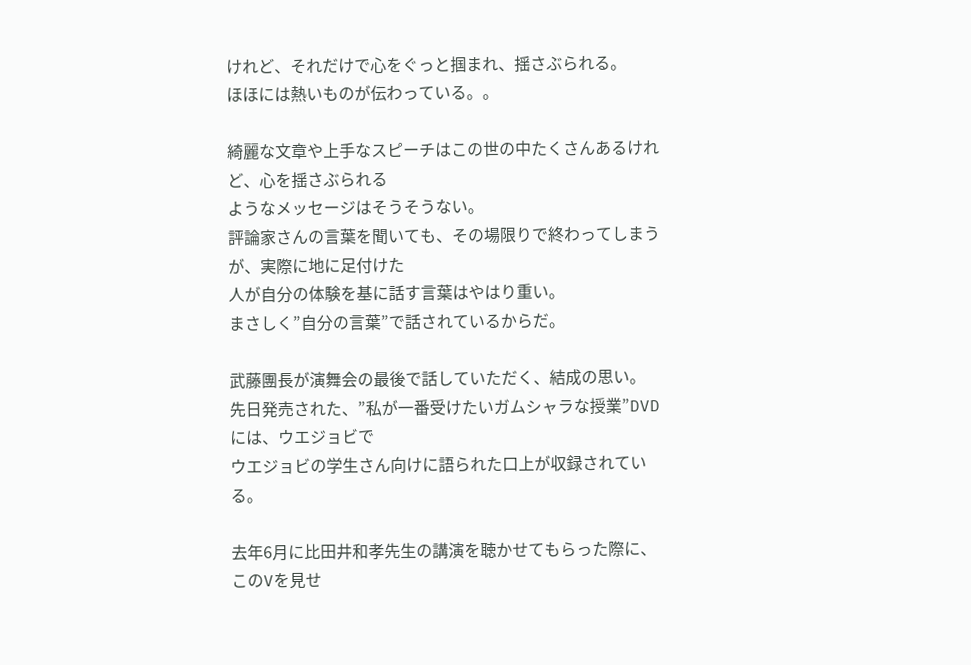けれど、それだけで心をぐっと掴まれ、揺さぶられる。
ほほには熱いものが伝わっている。。

綺麗な文章や上手なスピーチはこの世の中たくさんあるけれど、心を揺さぶられる
ようなメッセージはそうそうない。
評論家さんの言葉を聞いても、その場限りで終わってしまうが、実際に地に足付けた
人が自分の体験を基に話す言葉はやはり重い。
まさしく”自分の言葉”で話されているからだ。

武藤團長が演舞会の最後で話していただく、結成の思い。
先日発売された、”私が一番受けたいガムシャラな授業”DVDには、ウエジョビで
ウエジョビの学生さん向けに語られた口上が収録されている。

去年6月に比田井和孝先生の講演を聴かせてもらった際に、このVを見せ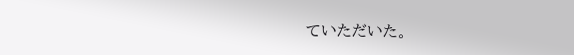ていただいた。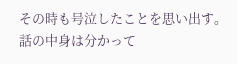その時も号泣したことを思い出す。
話の中身は分かって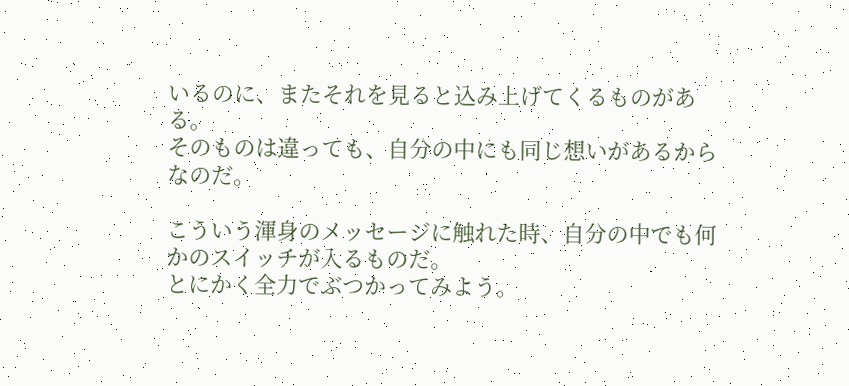いるのに、またそれを見ると込み上げてくるものがある。
そのものは違っても、自分の中にも同じ想いがあるからなのだ。

こういう渾身のメッセージに触れた時、自分の中でも何かのスイッチが入るものだ。
とにかく全力でぶつかってみよう。